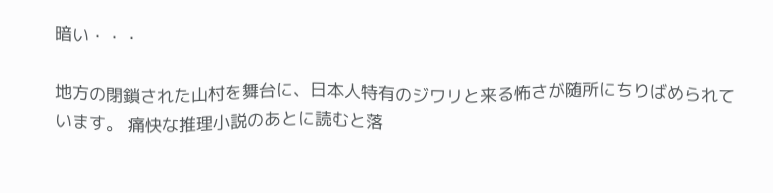暗い・・・

地方の閉鎖された山村を舞台に、日本人特有のジワリと来る怖さが随所にちりばめられています。 痛快な推理小説のあとに読むと落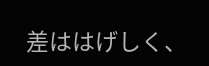差ははげしく、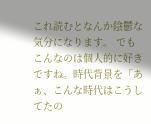これ読むとなんか陰鬱な気分になります。 でもこんなのは個人的に好きですね。時代背景を「あぁ、こんな時代はこうしてたの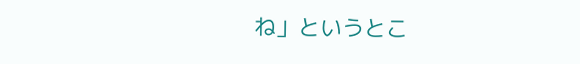ね」というとこ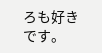ろも好きです。